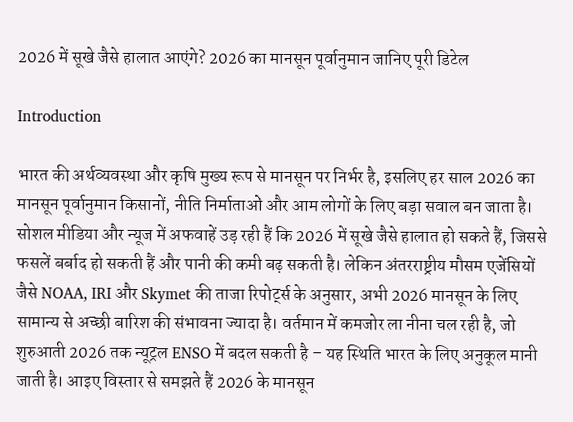2026 में सूखे जैसे हालात आएंगे? 2026 का मानसून पूर्वानुमान जानिए पूरी डिटेल

Introduction

भारत की अर्थव्यवस्था और कृषि मुख्य रूप से मानसून पर निर्भर है, इसलिए हर साल 2026 का मानसून पूर्वानुमान किसानों, नीति निर्माताओं और आम लोगों के लिए बड़ा सवाल बन जाता है। सोशल मीडिया और न्यूज में अफवाहें उड़ रही हैं कि 2026 में सूखे जैसे हालात हो सकते हैं, जिससे फसलें बर्बाद हो सकती हैं और पानी की कमी बढ़ सकती है। लेकिन अंतरराष्ट्रीय मौसम एजेंसियों जैसे NOAA, IRI और Skymet की ताजा रिपोर्ट्स के अनुसार, अभी 2026 मानसून के लिए सामान्य से अच्छी बारिश की संभावना ज्यादा है। वर्तमान में कमजोर ला नीना चल रही है, जो शुरुआती 2026 तक न्यूट्रल ENSO में बदल सकती है – यह स्थिति भारत के लिए अनुकूल मानी जाती है। आइए विस्तार से समझते हैं 2026 के मानसून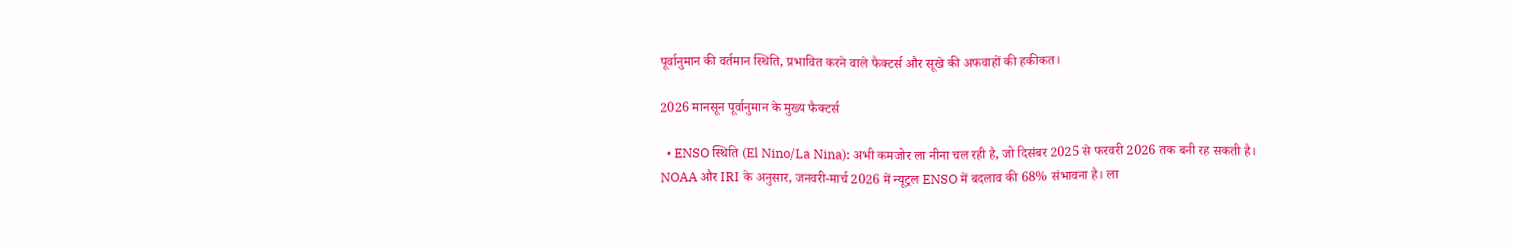पूर्वानुमान की वर्तमान स्थिति, प्रभावित करने वाले फैक्टर्स और सूखे की अफवाहों की हकीकत।

2026 मानसून पूर्वानुमान के मुख्य फैक्टर्स

  • ENSO स्थिति (El Nino/La Nina): अभी कमजोर ला नीना चल रही है, जो दिसंबर 2025 से फरवरी 2026 तक बनी रह सकती है। NOAA और IRI के अनुसार, जनवरी-मार्च 2026 में न्यूट्रल ENSO में बदलाव की 68% संभावना है। ला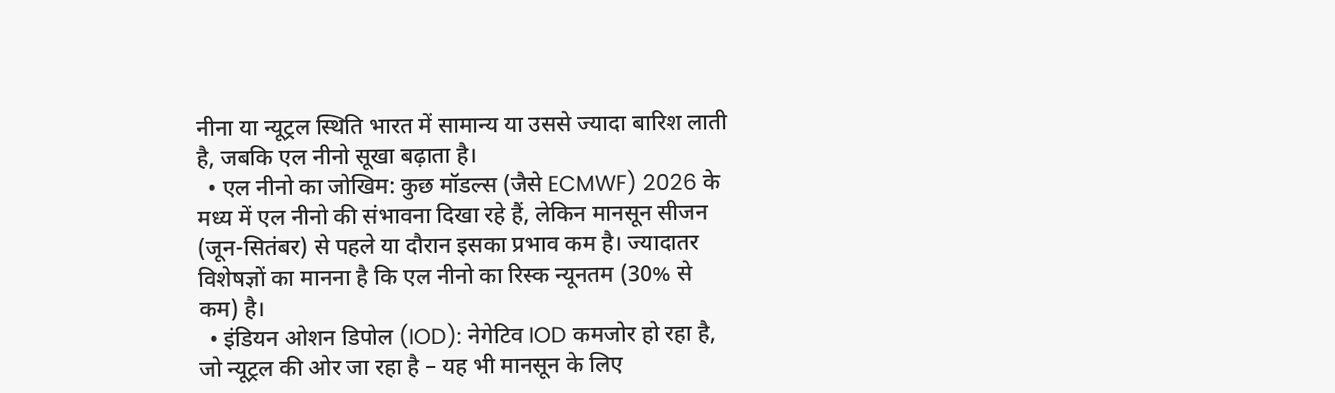नीना या न्यूट्रल स्थिति भारत में सामान्य या उससे ज्यादा बारिश लाती है, जबकि एल नीनो सूखा बढ़ाता है।
  • एल नीनो का जोखिम: कुछ मॉडल्स (जैसे ECMWF) 2026 के मध्य में एल नीनो की संभावना दिखा रहे हैं, लेकिन मानसून सीजन (जून-सितंबर) से पहले या दौरान इसका प्रभाव कम है। ज्यादातर विशेषज्ञों का मानना है कि एल नीनो का रिस्क न्यूनतम (30% से कम) है।
  • इंडियन ओशन डिपोल (IOD): नेगेटिव IOD कमजोर हो रहा है, जो न्यूट्रल की ओर जा रहा है – यह भी मानसून के लिए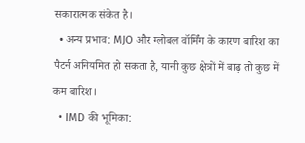सकारात्मक संकेत है।
  • अन्य प्रभाव: MJO और ग्लोबल वॉर्मिंग के कारण बारिश का पैटर्न अनियमित हो सकता है, यानी कुछ क्षेत्रों में बाढ़ तो कुछ में कम बारिश।
  • IMD की भूमिका: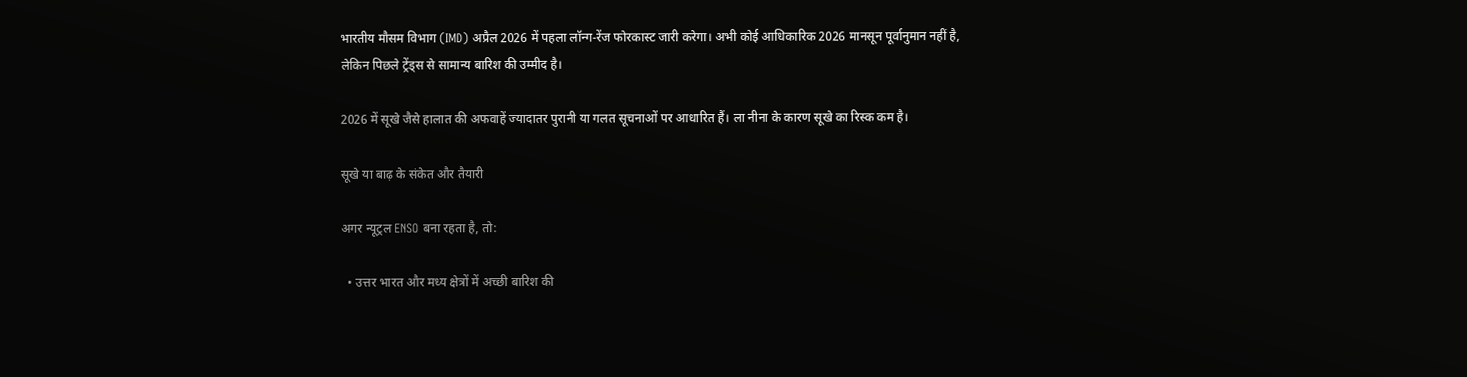भारतीय मौसम विभाग (IMD) अप्रैल 2026 में पहला लॉन्ग-रेंज फोरकास्ट जारी करेगा। अभी कोई आधिकारिक 2026 मानसून पूर्वानुमान नहीं है, लेकिन पिछले ट्रेंड्स से सामान्य बारिश की उम्मीद है।

2026 में सूखे जैसे हालात की अफवाहें ज्यादातर पुरानी या गलत सूचनाओं पर आधारित हैं। ला नीना के कारण सूखे का रिस्क कम है।

सूखे या बाढ़ के संकेत और तैयारी

अगर न्यूट्रल ENSO बना रहता है, तो:

  • उत्तर भारत और मध्य क्षेत्रों में अच्छी बारिश की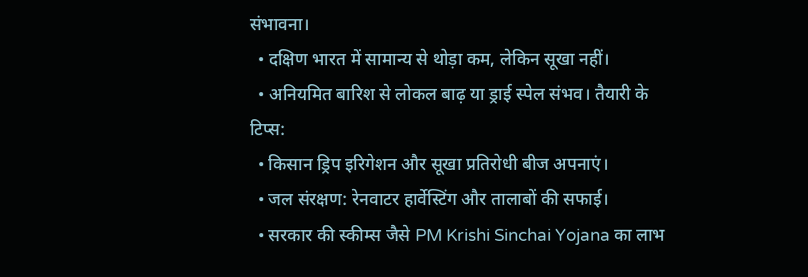संभावना।
  • दक्षिण भारत में सामान्य से थोड़ा कम, लेकिन सूखा नहीं।
  • अनियमित बारिश से लोकल बाढ़ या ड्राई स्पेल संभव। तैयारी के टिप्स:
  • किसान ड्रिप इरिगेशन और सूखा प्रतिरोधी बीज अपनाएं।
  • जल संरक्षण: रेनवाटर हार्वेस्टिंग और तालाबों की सफाई।
  • सरकार की स्कीम्स जैसे PM Krishi Sinchai Yojana का लाभ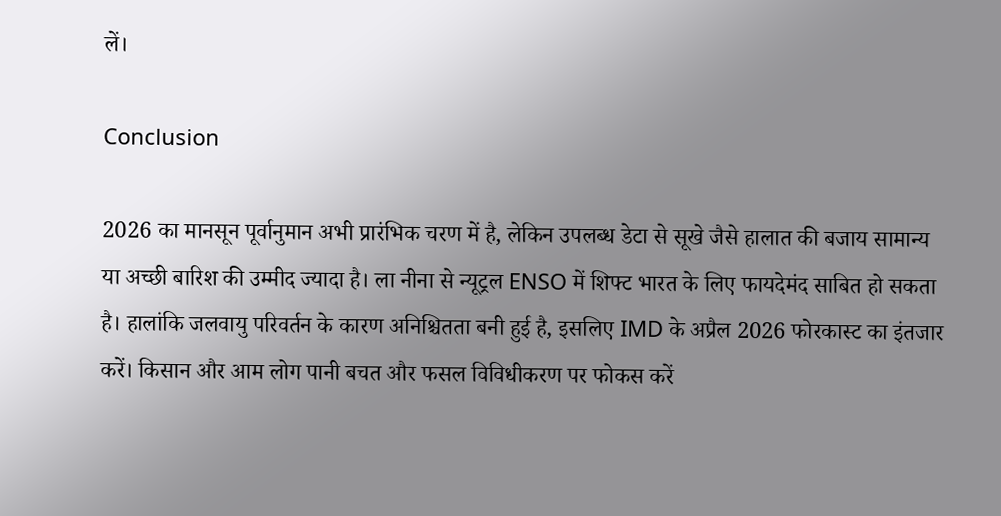लें।

Conclusion

2026 का मानसून पूर्वानुमान अभी प्रारंभिक चरण में है, लेकिन उपलब्ध डेटा से सूखे जैसे हालात की बजाय सामान्य या अच्छी बारिश की उम्मीद ज्यादा है। ला नीना से न्यूट्रल ENSO में शिफ्ट भारत के लिए फायदेमंद साबित हो सकता है। हालांकि जलवायु परिवर्तन के कारण अनिश्चितता बनी हुई है, इसलिए IMD के अप्रैल 2026 फोरकास्ट का इंतजार करें। किसान और आम लोग पानी बचत और फसल विविधीकरण पर फोकस करें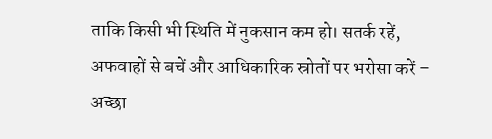ताकि किसी भी स्थिति में नुकसान कम हो। सतर्क रहें, अफवाहों से बचें और आधिकारिक स्रोतों पर भरोसा करें – अच्छा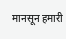मानसून हमारी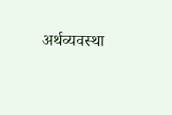अर्थव्यवस्था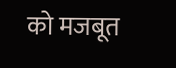को मजबूत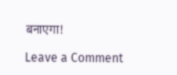बनाएगा!

Leave a Comment